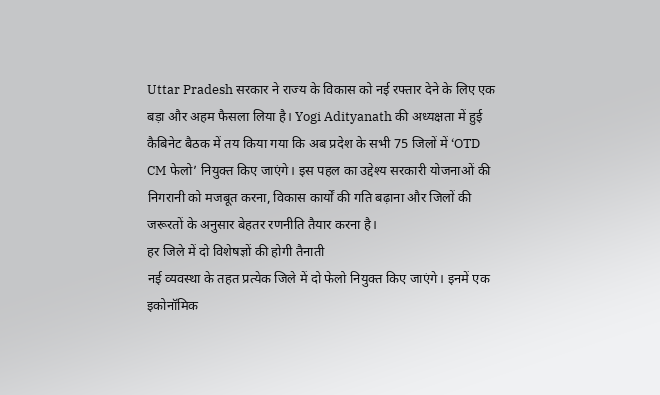Uttar Pradesh सरकार ने राज्य के विकास को नई रफ्तार देने के लिए एक बड़ा और अहम फैसला लिया है। Yogi Adityanath की अध्यक्षता में हुई कैबिनेट बैठक में तय किया गया कि अब प्रदेश के सभी 75 जिलों में ‘OTD CM फेलो’ नियुक्त किए जाएंगे। इस पहल का उद्देश्य सरकारी योजनाओं की निगरानी को मजबूत करना, विकास कार्यों की गति बढ़ाना और जिलों की जरूरतों के अनुसार बेहतर रणनीति तैयार करना है।
हर जिले में दो विशेषज्ञों की होगी तैनाती
नई व्यवस्था के तहत प्रत्येक जिले में दो फेलो नियुक्त किए जाएंगे। इनमें एक इकोनॉमिक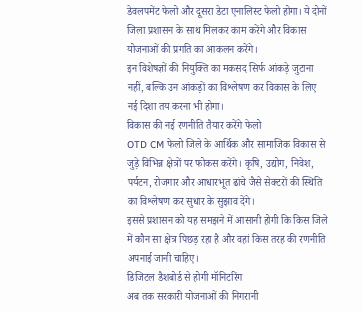डेवलपमेंट फेलो और दूसरा डेटा एनालिस्ट फेलो होगा। ये दोनों जिला प्रशासन के साथ मिलकर काम करेंगे और विकास योजनाओं की प्रगति का आकलन करेंगे।
इन विशेषज्ञों की नियुक्ति का मकसद सिर्फ आंकड़े जुटाना नहीं, बल्कि उन आंकड़ों का विश्लेषण कर विकास के लिए नई दिशा तय करना भी होगा।
विकास की नई रणनीति तैयार करेंगे फेलो
OTD CM फेलो जिले के आर्थिक और सामाजिक विकास से जुड़े विभिन्न क्षेत्रों पर फोकस करेंगे। कृषि, उद्योग, निवेश, पर्यटन, रोजगार और आधारभूत ढांचे जैसे सेक्टरों की स्थिति का विश्लेषण कर सुधार के सुझाव देंगे।
इससे प्रशासन को यह समझने में आसानी होगी कि किस जिले में कौन सा क्षेत्र पिछड़ रहा है और वहां किस तरह की रणनीति अपनाई जानी चाहिए।
डिजिटल डैशबोर्ड से होगी मॉनिटरिंग
अब तक सरकारी योजनाओं की निगरानी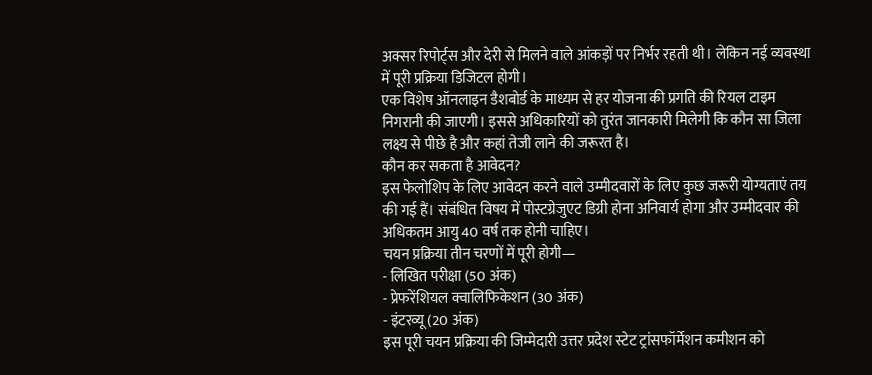अक्सर रिपोर्ट्स और देरी से मिलने वाले आंकड़ों पर निर्भर रहती थी। लेकिन नई व्यवस्था में पूरी प्रक्रिया डिजिटल होगी।
एक विशेष ऑनलाइन डैशबोर्ड के माध्यम से हर योजना की प्रगति की रियल टाइम निगरानी की जाएगी। इससे अधिकारियों को तुरंत जानकारी मिलेगी कि कौन सा जिला लक्ष्य से पीछे है और कहां तेजी लाने की जरूरत है।
कौन कर सकता है आवेदन?
इस फेलोशिप के लिए आवेदन करने वाले उम्मीदवारों के लिए कुछ जरूरी योग्यताएं तय की गई हैं। संबंधित विषय में पोस्टग्रेजुएट डिग्री होना अनिवार्य होगा और उम्मीदवार की अधिकतम आयु 40 वर्ष तक होनी चाहिए।
चयन प्रक्रिया तीन चरणों में पूरी होगी—
- लिखित परीक्षा (50 अंक)
- प्रेफरेंशियल क्वालिफिकेशन (30 अंक)
- इंटरव्यू (20 अंक)
इस पूरी चयन प्रक्रिया की जिम्मेदारी उत्तर प्रदेश स्टेट ट्रांसफॉर्मेशन कमीशन को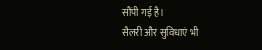सौंपी गई है।
सैलरी और सुविधाएं भी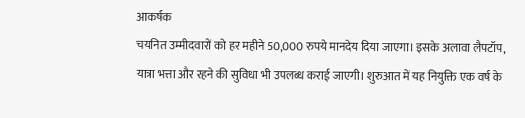आकर्षक
चयनित उम्मीदवारों को हर महीने 50,000 रुपये मानदेय दिया जाएगा। इसके अलावा लैपटॉप, यात्रा भत्ता और रहने की सुविधा भी उपलब्ध कराई जाएगी। शुरुआत में यह नियुक्ति एक वर्ष के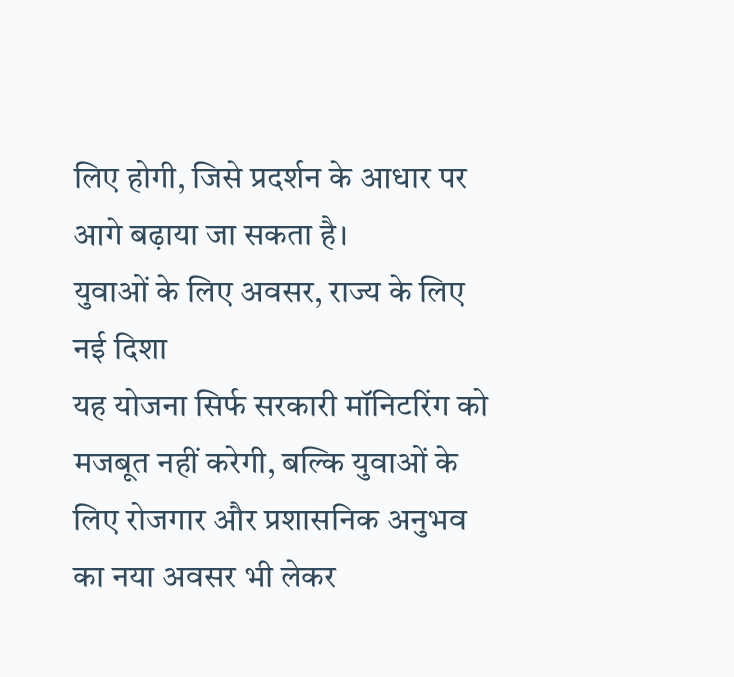लिए होगी, जिसे प्रदर्शन के आधार पर आगे बढ़ाया जा सकता है।
युवाओं के लिए अवसर, राज्य के लिए नई दिशा
यह योजना सिर्फ सरकारी मॉनिटरिंग को मजबूत नहीं करेगी, बल्कि युवाओं के लिए रोजगार और प्रशासनिक अनुभव का नया अवसर भी लेकर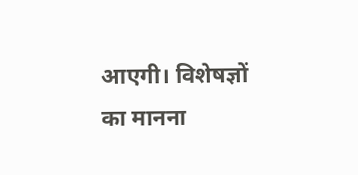आएगी। विशेषज्ञों का मानना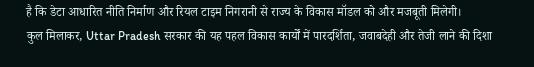है कि डेटा आधारित नीति निर्माण और रियल टाइम निगरानी से राज्य के विकास मॉडल को और मजबूती मिलेगी।
कुल मिलाकर, Uttar Pradesh सरकार की यह पहल विकास कार्यों में पारदर्शिता, जवाबदेही और तेजी लाने की दिशा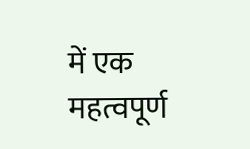में एक महत्वपूर्ण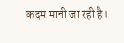कदम मानी जा रही है।